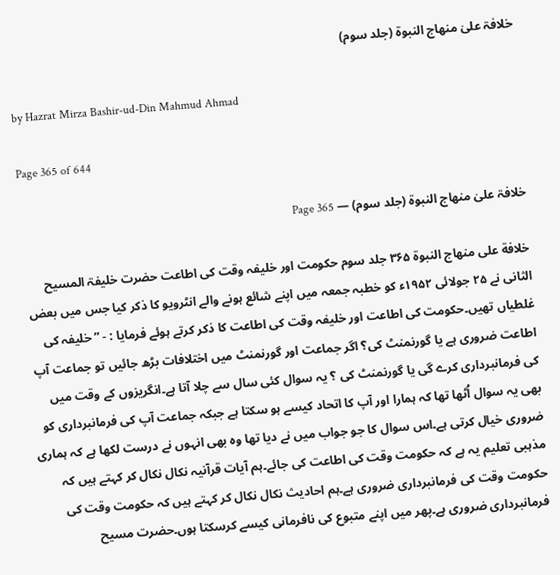خلافۃ علیٰ منھاج النبوۃ (جلد سوم)

by Hazrat Mirza Bashir-ud-Din Mahmud Ahmad

Page 365 of 644

خلافۃ علیٰ منھاج النبوۃ (جلد سوم) — Page 365

خلافة على منهاج النبوة ۳۶۵ جلد سوم حکومت اور خلیفہ وقت کی اطاعت حضرت خلیفۃ المسیح الثانی نے ۲۵ جولائی ۱۹۵۲ء کو خطبہ جمعہ میں اپنے شائع ہونے والے انٹرویو کا ذکر کیا جس میں بعض غلطیاں تھیں۔حکومت کی اطاعت اور خلیفہ وقت کی اطاعت کا ذکر کرتے ہوئے فرمایا : - ” خلیفہ کی اطاعت ضروری ہے یا گورنمنٹ کی؟ اگر جماعت اور گورنمنٹ میں اختلافات بڑھ جائیں تو جماعت آپ کی فرمانبرداری کرے گی یا گورنمنٹ کی ؟ یہ سوال کئی سال سے چلا آتا ہے۔انگریزوں کے وقت میں بھی یہ سوال اُٹھا تھا کہ ہمارا اور آپ کا اتحاد کیسے ہو سکتا ہے جبکہ جماعت آپ کی فرمانبرداری کو ضروری خیال کرتی ہے۔اس سوال کا جو جواب میں نے دیا تھا وہ بھی انہوں نے درست لکھا ہے کہ ہماری مذہبی تعلیم یہ ہے کہ حکومت وقت کی اطاعت کی جائے۔ہم آیات قرآنیہ نکال نکال کر کہتے ہیں کہ حکومت وقت کی فرمانبرداری ضروری ہے۔ہم احادیث نکال نکال کر کہتے ہیں کہ حکومت وقت کی فرمانبرداری ضروری ہے۔پھر میں اپنے متبوع کی نافرمانی کیسے کرسکتا ہوں۔حضرت مسیح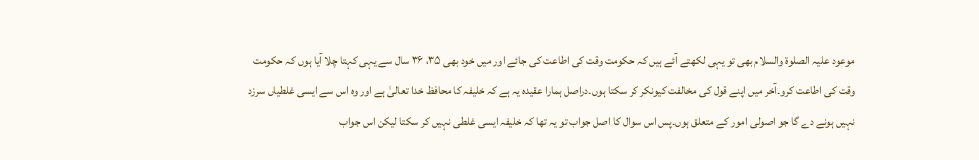موعود علیہ الصلوۃ والسلام بھی تو یہی لکھتے آئے ہیں کہ حکومت وقت کی اطاعت کی جائے اور میں خود بھی ۳۵، ۳۶ سال سے یہی کہتا چلا آیا ہوں کہ حکومت وقت کی اطاعت کرو۔آخر میں اپنے قول کی مخالفت کیونکر کر سکتا ہوں۔دراصل ہمارا عقیدہ یہ ہے کہ خلیفہ کا محافظ خدا تعالیٰ ہے اور وہ اس سے ایسی غلطیاں سرزد نہیں ہونے دے گا جو اصولی امور کے متعلق ہوں۔پس اس سوال کا اصل جواب تو یہ تھا کہ خلیفہ ایسی غلطی نہیں کر سکتا لیکن اس جواب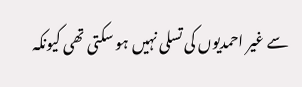سے غیر احمدیوں کی تسلی نہیں ہو سکتی تھی کیونکہ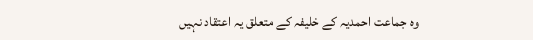وہ جماعت احمدیہ کے خلیفہ کے متعلق یہ اعتقاد نہیں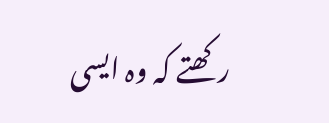رکھتے کہ وہ ایسی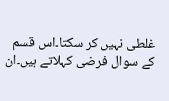غلطی نہیں کر سکتا۔اس قسم کے سوال فرضی کہلاتے ہیں۔ان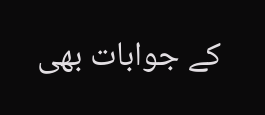کے جوابات بھی